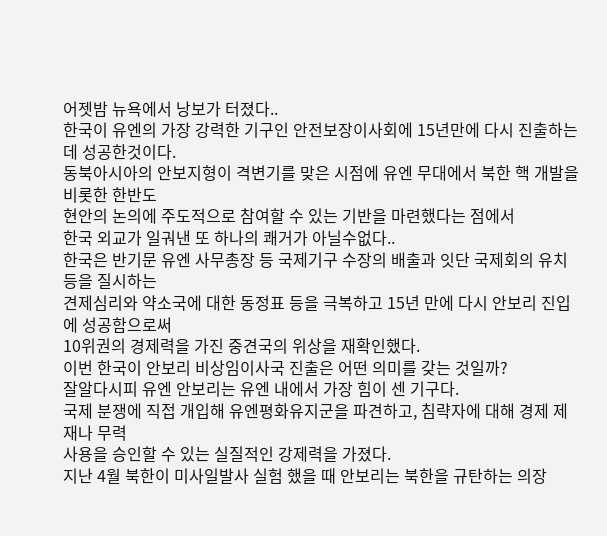어젯밤 뉴욕에서 낭보가 터졌다..
한국이 유엔의 가장 강력한 기구인 안전보장이사회에 15년만에 다시 진출하는데 성공한것이다.
동북아시아의 안보지형이 격변기를 맞은 시점에 유엔 무대에서 북한 핵 개발을 비롯한 한반도
현안의 논의에 주도적으로 참여할 수 있는 기반을 마련했다는 점에서
한국 외교가 일궈낸 또 하나의 쾌거가 아닐수없다..
한국은 반기문 유엔 사무총장 등 국제기구 수장의 배출과 잇단 국제회의 유치 등을 질시하는
견제심리와 약소국에 대한 동정표 등을 극복하고 15년 만에 다시 안보리 진입에 성공함으로써
10위권의 경제력을 가진 중견국의 위상을 재확인했다.
이번 한국이 안보리 비상임이사국 진출은 어떤 의미를 갖는 것일까?
잘알다시피 유엔 안보리는 유엔 내에서 가장 힘이 센 기구다.
국제 분쟁에 직접 개입해 유엔평화유지군을 파견하고, 침략자에 대해 경제 제재나 무력
사용을 승인할 수 있는 실질적인 강제력을 가졌다.
지난 4월 북한이 미사일발사 실험 했을 때 안보리는 북한을 규탄하는 의장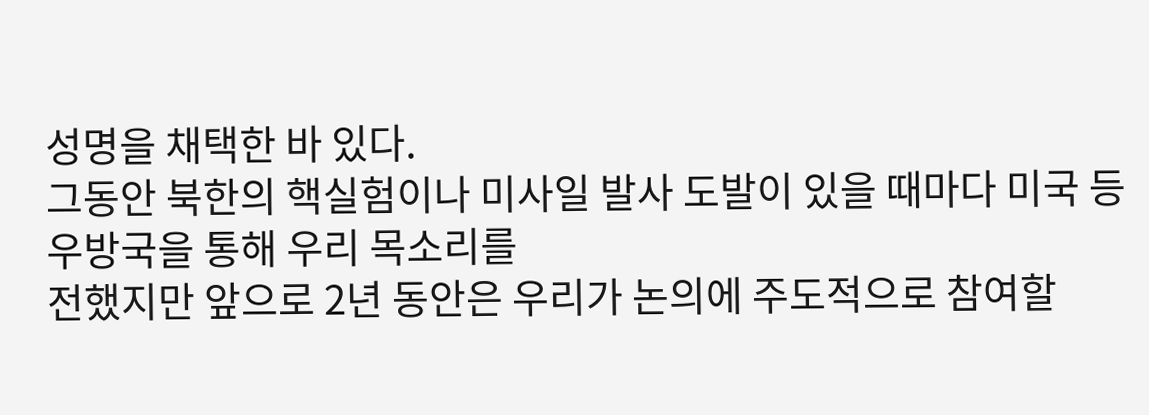성명을 채택한 바 있다.
그동안 북한의 핵실험이나 미사일 발사 도발이 있을 때마다 미국 등 우방국을 통해 우리 목소리를
전했지만 앞으로 2년 동안은 우리가 논의에 주도적으로 참여할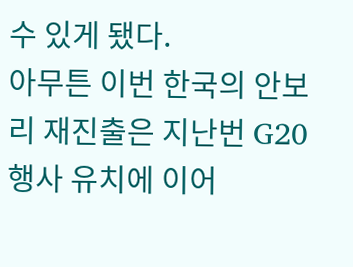수 있게 됐다.
아무튼 이번 한국의 안보리 재진출은 지난번 G20행사 유치에 이어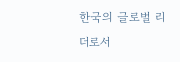한국의 글로벌 리더로서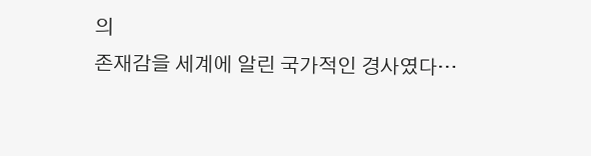의
존재감을 세계에 알린 국가적인 경사였다…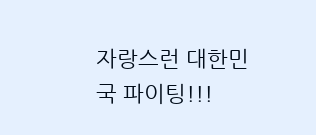자랑스런 대한민국 파이팅!!!